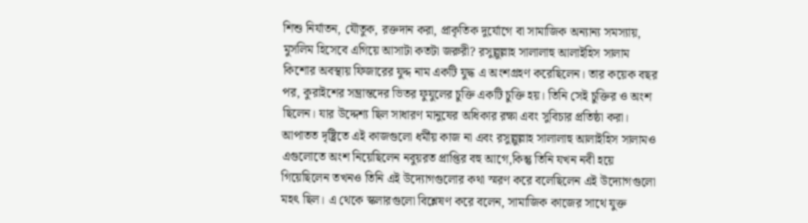শিশু নির্যাতন, যৌতুক, রক্তদান করা, প্রাকৃতিক দুর্যোগে বা সামাজিক অন্যান্য সমস্যায়, মুসলিম হিসেবে এগিয়ে আসাটা কতটা জরুরী? রসুল্লুল্লাহ সালালাহু আলাইহিস সালাম কিশোর অবস্থায় ফিজারের যুদ্দ নাম একটি যুদ্ধ এ অংশগ্রহণ করেছিলেন। তার কয়েক বছর পর, কুরাইশের সম্ভ্ৰান্তদের ভিতর ফুযুলের চুক্তি একটি চুক্তি হয়। তিনি সেই চুক্তির ও অংশ ছিলেন। যার উদ্দেশ্য ছিল সাধারণ মানুষের অধিকার রক্ষা এবং সুবিচার প্ৰতিষ্ঠা করা। আপাতত দৃষ্ট্রিতে এই কাজগুলো ধর্মীয় কাজ না এবং রসুল্লুল্লাহ সালালাহু আলাইহিস সালামও এগুলোতে অংশ নিয়েছিলেন নবুয়রত প্রাপ্তির বহু আগে,কিন্তু তিনি যখন নবী হয়ে গিয়েছিলেন তখনও তিনি এই উদ্যোগগুলোর কথা স্মরণ করে বলেছিলেন এই উদ্যোগগুলো মহৎ ছিল। এ থেকে স্কলারগুলো বিশ্লেষণ করে বলেন, সামাজিক কাজের সাথে যুক্ত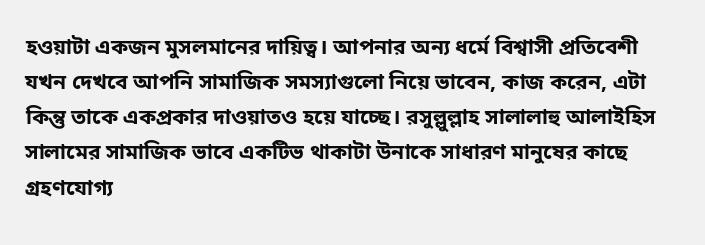হওয়াটা একজন মুসলমানের দায়িত্ব। আপনার অন্য ধর্মে বিশ্বাসী প্রতিবেশী যখন দেখবে আপনি সামাজিক সমস্যাগুলো নিয়ে ভাবেন, কাজ করেন, এটা কিন্তু তাকে একপ্রকার দাওয়াতও হয়ে যাচ্ছে। রসুল্লুল্লাহ সালালাহু আলাইহিস সালামের সামাজিক ভাবে একটিভ থাকাটা উনাকে সাধারণ মানুষের কাছে গ্রহণযোগ্য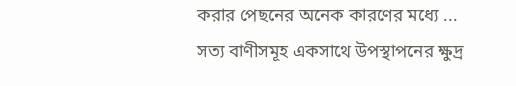করার পেছনের অনেক কারণের মধ্যে ...
সত্য বাণীসমূহ একসাথে উপস্থাপনের ক্ষুদ্র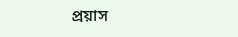প্রয়াস